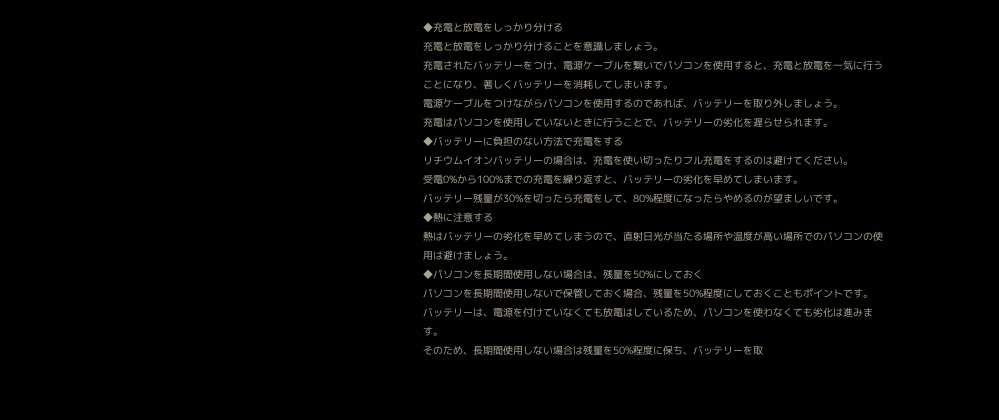◆充電と放電をしっかり分ける
充電と放電をしっかり分けることを意識しましょう。
充電されたバッテリーをつけ、電源ケーブルを繋いでパソコンを使用すると、充電と放電を一気に行うことになり、著しくバッテリーを消耗してしまいます。
電源ケーブルをつけながらパソコンを使用するのであれば、バッテリーを取り外しましょう。
充電はパソコンを使用していないときに行うことで、バッテリーの劣化を遅らせられます。
◆バッテリーに負担のない方法で充電をする
リチウムイオンバッテリーの場合は、充電を使い切ったりフル充電をするのは避けてください。
受電0%から100%までの充電を繰り返すと、バッテリーの劣化を早めてしまいます。
バッテリー残量が30%を切ったら充電をして、80%程度になったらやめるのが望ましいです。
◆熱に注意する
熱はバッテリーの劣化を早めてしまうので、直射日光が当たる場所や温度が高い場所でのパソコンの使用は避けましょう。
◆パソコンを長期間使用しない場合は、残量を50%にしておく
パソコンを長期間使用しないで保管しておく場合、残量を50%程度にしておくこともポイントです。
バッテリーは、電源を付けていなくても放電はしているため、パソコンを使わなくても劣化は進みます。
そのため、長期間使用しない場合は残量を50%程度に保ち、バッテリーを取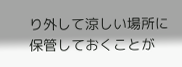り外して涼しい場所に保管しておくことが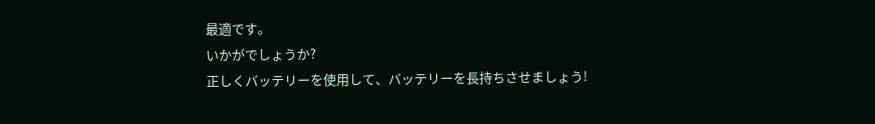最適です。
いかがでしょうか?
正しくバッテリーを使用して、バッテリーを長持ちさせましょう!